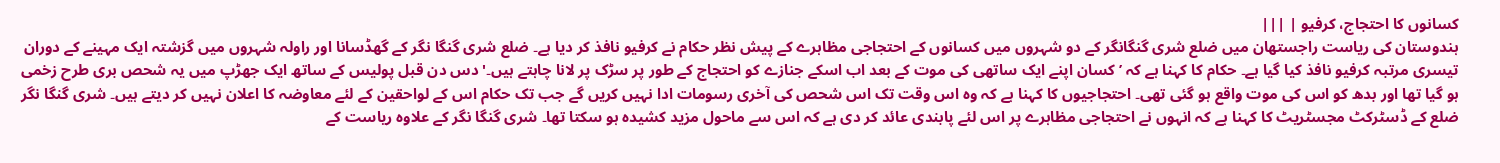کسانوں کا احتجاج، کرفیو | |||
ہندوستان کی ریاست راجستھان میں ضلع شری گنگانگر کے دو شہروں میں کسانوں کے احتجاجی مظاہرے کے پیش نظر حکام نے کرفیو نافذ کر دیا ہے۔ ضلع شری گنگا نگر کے گھڈسانا اور راولہ شہروں ميں گزشتہ ایک مہینے کے دوران تیسری مرتبہ کرفیو نافذ کیا گیا ہے۔ حکام کا کہنا ہے کہ ’ کسان اپنے ایک ساتھی کی موت کے بعد اب اسکے جنازے کو احتجاج کے طور پر سڑک پر لانا چاہتے ہیں۔' دس دن قبل پولیس کے ساتھ ایک جھڑپ میں یہ شحص بری طرح زخمی ہو گیا تھا اور بدھ کو اس کی موت واقع ہو گئی تھی۔ احتجاجیوں کا کہنا ہے کہ وہ اس وقت تک اس شحص کی آخری رسومات ادا نہیں کریں گے جب تک حکام اس کے لواحقین کے لئے معاوضہ کا اعلان نہیں کر دیتے ہیں۔ شری گنگا نگر ضلع کے ڈسٹرکٹ مجسٹریٹ کا کہنا ہے کہ انہوں نے احتجاجی مظاہرے پر اس لئے پابندی عائد کر دی ہے کہ اس سے ماحول مزید کشیدہ ہو سکتا تھا۔ شری گنگا نگر کے علاوہ ریاست کے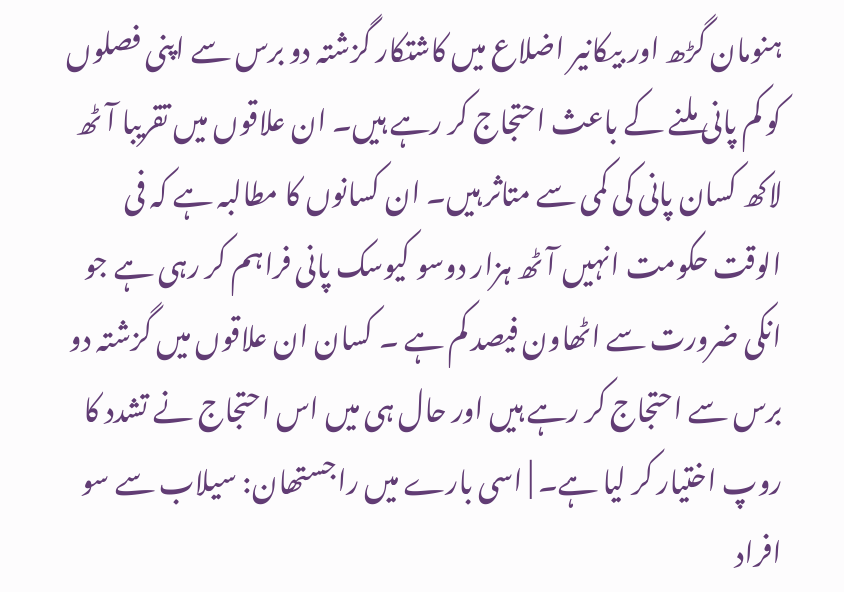ہنومان گڑھ اور بیکانیر اضلاع میں کاشتکار گزشتہ دو برس سے اپنی فصلوں کو کم پانی ملنے کے باعث احتجاج کر رہے ہیں۔ ان علاقوں میں تقریبا آٹھ لاکھ کسان پانی کی کمی سے متاثر ہیں۔ ان کسانوں کا مطالبہ ہے کہ فی الوقت حکومت انہیں آٹھ ہزار دوسو کیوسک پانی فراہم کر رہی ہے جو انکی ضرورت سے اٹھاون فیصد کم ہے ۔ کسان ان علاقوں میں گزشتہ دو برس سے احتجاج کر رہے ہیں اور حال ہی میں اس احتجاج نے تشدد کا روپ اختیار کر لیا ہے۔ | اسی بارے میں راجستھان: سیلاب سے سو افراد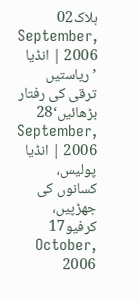ہلاک02 September, 2006 | انڈیا ’ریاستیں ترقی کی رفتار بڑھائیں‘28 September, 2006 | انڈیا پولیس، کسانوں کی جھڑپیں، کرفیو17 October, 2006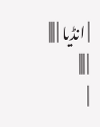| انڈیا | |||
| |||
|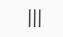|||